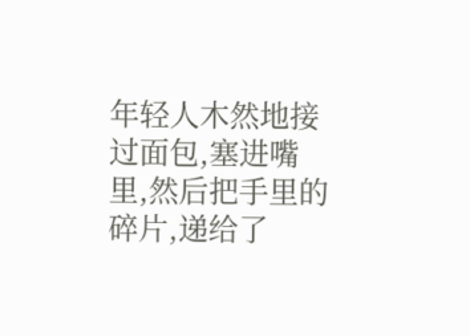年轻人木然地接过面包,塞进嘴里,然后把手里的碎片,递给了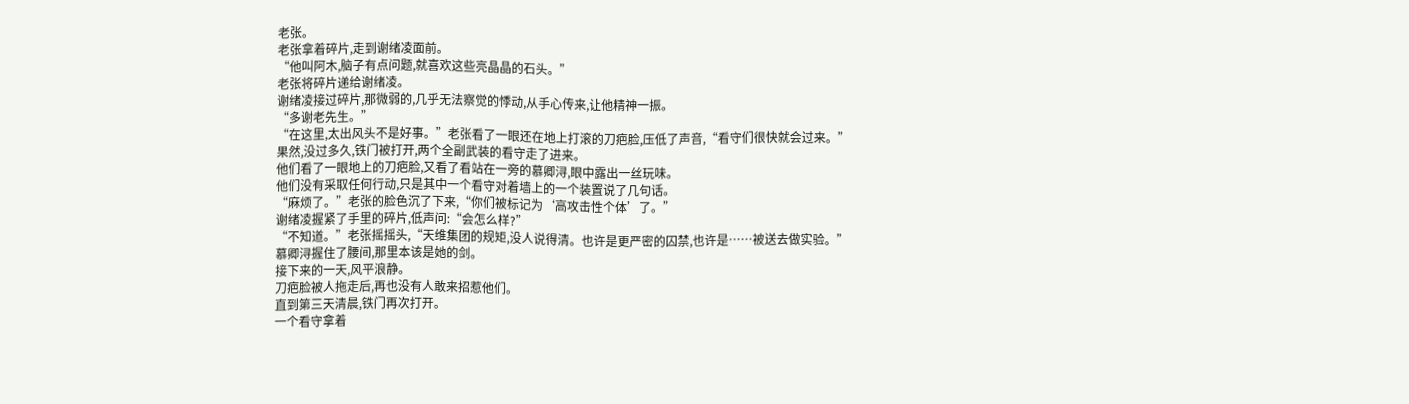老张。
老张拿着碎片,走到谢绪凌面前。
“他叫阿木,脑子有点问题,就喜欢这些亮晶晶的石头。”
老张将碎片递给谢绪凌。
谢绪凌接过碎片,那微弱的,几乎无法察觉的悸动,从手心传来,让他精神一振。
“多谢老先生。”
“在这里,太出风头不是好事。”老张看了一眼还在地上打滚的刀疤脸,压低了声音,“看守们很快就会过来。”
果然,没过多久,铁门被打开,两个全副武装的看守走了进来。
他们看了一眼地上的刀疤脸,又看了看站在一旁的慕卿浔,眼中露出一丝玩味。
他们没有采取任何行动,只是其中一个看守对着墙上的一个装置说了几句话。
“麻烦了。”老张的脸色沉了下来,“你们被标记为‘高攻击性个体’了。”
谢绪凌握紧了手里的碎片,低声问:“会怎么样?”
“不知道。”老张摇摇头,“天维集团的规矩,没人说得清。也许是更严密的囚禁,也许是……被送去做实验。”
慕卿浔握住了腰间,那里本该是她的剑。
接下来的一天,风平浪静。
刀疤脸被人拖走后,再也没有人敢来招惹他们。
直到第三天清晨,铁门再次打开。
一个看守拿着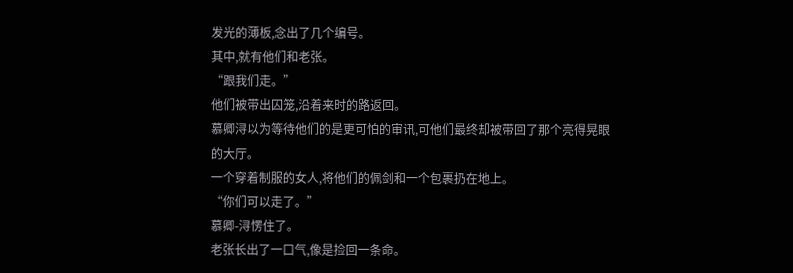发光的薄板,念出了几个编号。
其中,就有他们和老张。
“跟我们走。”
他们被带出囚笼,沿着来时的路返回。
慕卿浔以为等待他们的是更可怕的审讯,可他们最终却被带回了那个亮得晃眼的大厅。
一个穿着制服的女人,将他们的佩剑和一个包裹扔在地上。
“你们可以走了。”
慕卿-浔愣住了。
老张长出了一口气,像是捡回一条命。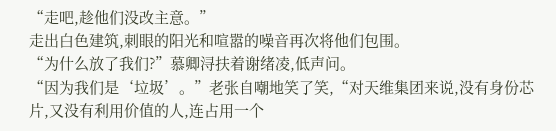“走吧,趁他们没改主意。”
走出白色建筑,刺眼的阳光和喧嚣的噪音再次将他们包围。
“为什么放了我们?”慕卿浔扶着谢绪凌,低声问。
“因为我们是‘垃圾’。”老张自嘲地笑了笑,“对天维集团来说,没有身份芯片,又没有利用价值的人,连占用一个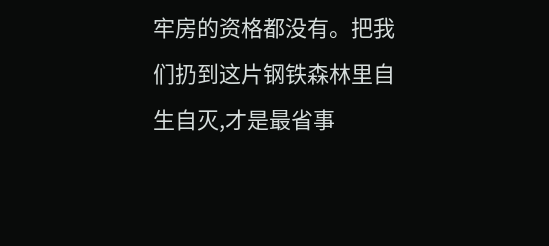牢房的资格都没有。把我们扔到这片钢铁森林里自生自灭,才是最省事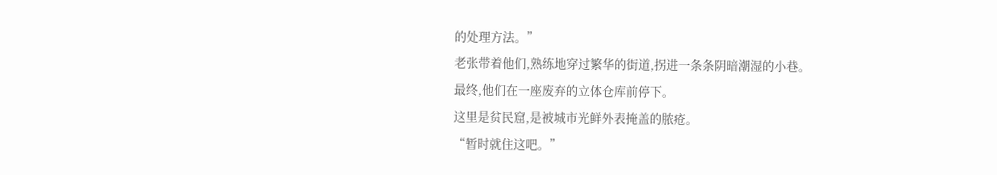的处理方法。”
老张带着他们,熟练地穿过繁华的街道,拐进一条条阴暗潮湿的小巷。
最终,他们在一座废弃的立体仓库前停下。
这里是贫民窟,是被城市光鲜外表掩盖的脓疮。
“暂时就住这吧。”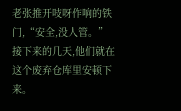老张推开吱呀作响的铁门,“安全,没人管。”
接下来的几天,他们就在这个废弃仓库里安顿下来。